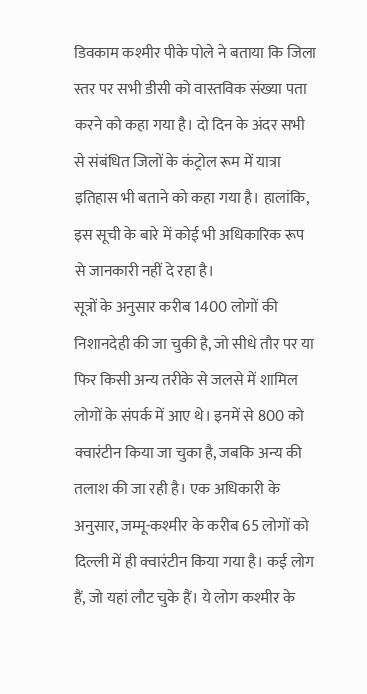डिवकाम कश्मीर पीके पोले ने बताया कि जिला स्तर पर सभी डीसी को वास्तविक संख्या पता करने को कहा गया है। दो दिन के अंदर सभी से संबंधित जिलों के कंट्रोल रूम में यात्रा इतिहास भी बताने को कहा गया है। हालांकि, इस सूची के बारे में कोई भी अधिकारिक रूप से जानकारी नहीं दे रहा है।
सूत्रों के अनुसार करीब 1400 लोगों की निशानदेही की जा चुकी है, जो सीधे तौर पर या फिर किसी अन्य तरीके से जलसे में शामिल लोगों के संपर्क में आए थे। इनमें से 800 को क्वारंटीन किया जा चुका है, जबकि अन्य की तलाश की जा रही है। एक अधिकारी के अनुसार, जम्मू-कश्मीर के करीब 65 लोगों को दिल्ली में ही क्वारंटीन किया गया है। कई लोग हैं, जो यहां लौट चुके हैं। ये लोग कश्मीर के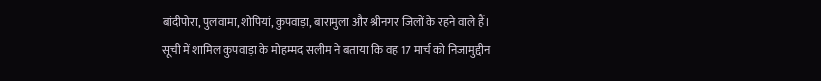बांदीपोरा, पुलवामा, शोपियां, कुपवाड़ा, बारामुला और श्रीनगर जिलों के रहने वाले हैं।
सूची में शामिल कुपवाड़ा के मोहम्मद सलीम ने बताया कि वह 17 मार्च को निजामुद्दीन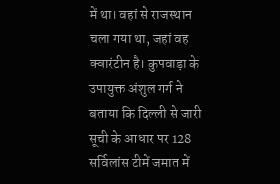में था। वहां से राजस्थान चला गया था, जहां वह क्वारंटीन है। कुपवाड़ा के उपायुक्त अंशुल गर्ग ने बताया कि दिल्ली से जारी सूची के आधार पर 128 सर्विलांस टीमें जमात में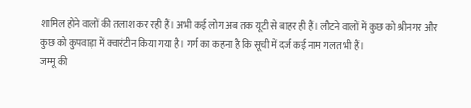शामिल होने वालों की तलाश कर रही हैं। अभी कई लोग अब तक यूटी से बाहर ही हैं। लौटने वालों में कुछ को श्रीनगर और कुछ को कुपवाड़ा में क्वारंटीन किया गया है। गर्ग का कहना है कि सूची में दर्ज कई नाम गलत भी हैं।
जम्मू की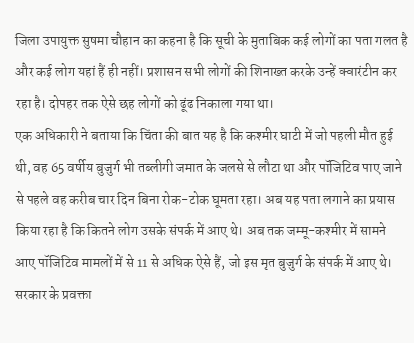जिला उपायुक्त सुषमा चौहान का कहना है कि सूची के मुताबिक कई लोगों का पता गलत है और कई लोग यहां हैं ही नहीं। प्रशासन सभी लोगों की शिनाख्त करके उन्हें क्वारंटीन कर रहा है। दोपहर तक ऐसे छह लोगों को ढूंढ निकाला गया था।
एक अधिकारी ने बताया कि चिंता की बात यह है कि कश्मीर घाटी में जो पहली मौत हुई थी, वह 65 वर्षीय बुजुर्ग भी तब्लीगी जमात के जलसे से लौटा था और पॉजिटिव पाए जाने से पहले वह करीब चार दिन बिना रोक-टोक घूमता रहा। अब यह पता लगाने का प्रयास किया रहा है कि कितने लोग उसके संपर्क में आए थे। अब तक जम्मू-कश्मीर में सामने आए पॉजिटिव मामलों में से 11 से अधिक ऐसे हैं, जो इस मृत बुजुर्ग के संपर्क में आए थे।
सरकार के प्रवक्ता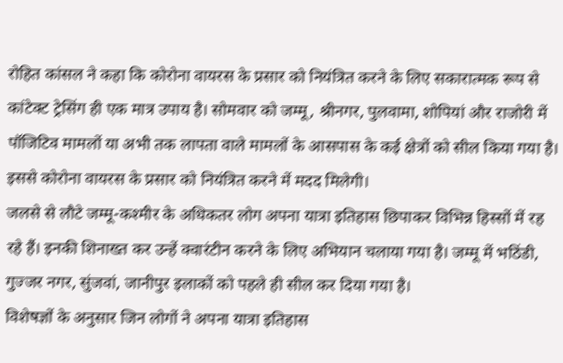रोहित कांसल ने कहा कि कोरोना वायरस के प्रसार को नियंत्रित करने के लिए सकारात्मक रूप से कांटेक्ट ट्रेसिंग ही एक मात्र उपाय है। सोमवार को जम्मू, श्रीनगर, पुलवामा, शोपियां और राजोरी में पॉजिटिव मामलों या अभी तक लापता वाले मामलों के आसपास के कई क्षेत्रों को सील किया गया है। इससे कोरोना वायरस के प्रसार को नियंत्रित करने में मदद मिलेगी।
जलसे से लौटे जम्मू-कश्मीर के अधिकतर लोग अपना यात्रा इतिहास छिपाकर विभिन्न हिस्सों में रह रहे हैं। इनकी शिनाख्त कर उन्हें क्वारंटीन करने के लिए अभियान चलाया गया है। जम्मू में भठिंडी, गुज्जर नगर, सुंजवां, जानीपुर इलाकों को पहले ही सील कर दिया गया है।
विशेषज्ञों के अनुसार जिन लोगों ने अपना यात्रा इतिहास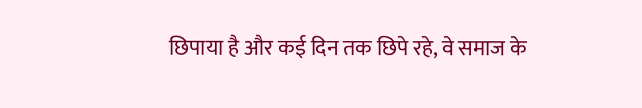छिपाया है और कई दिन तक छिपे रहे, वे समाज के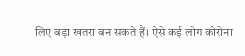लिए बड़ा खतरा बन सकते हैं। ऐसे कई लोग कोरोना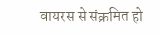वायरस से संक्रमित हो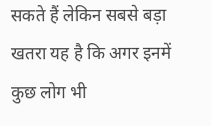सकते हैं लेकिन सबसे बड़ा खतरा यह है कि अगर इनमें कुछ लोग भी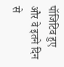पॉजिटिव हुए और वे इतने दिन से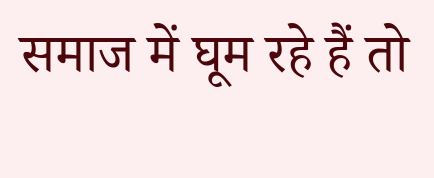समाज में घूम रहे हैं तो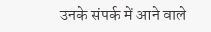उनके संपर्क में आने वाले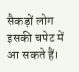सैकड़ों लोग इसकी चपेट में आ सकते हैं।